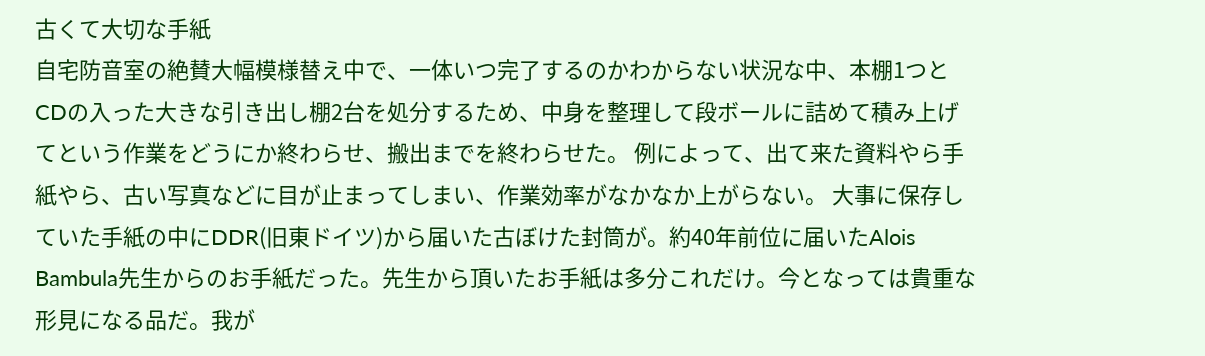古くて大切な手紙
自宅防音室の絶賛大幅模様替え中で、一体いつ完了するのかわからない状況な中、本棚1つとCDの入った大きな引き出し棚2台を処分するため、中身を整理して段ボールに詰めて積み上げてという作業をどうにか終わらせ、搬出までを終わらせた。 例によって、出て来た資料やら手紙やら、古い写真などに目が止まってしまい、作業効率がなかなか上がらない。 大事に保存していた手紙の中にDDR(旧東ドイツ)から届いた古ぼけた封筒が。約40年前位に届いたAlois Bambula先生からのお手紙だった。先生から頂いたお手紙は多分これだけ。今となっては貴重な形見になる品だ。我が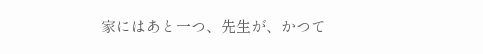家にはあと一つ、先生が、かつて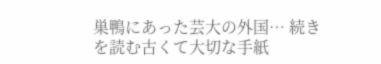巣鴨にあった芸大の外国… 続きを読む古くて大切な手紙